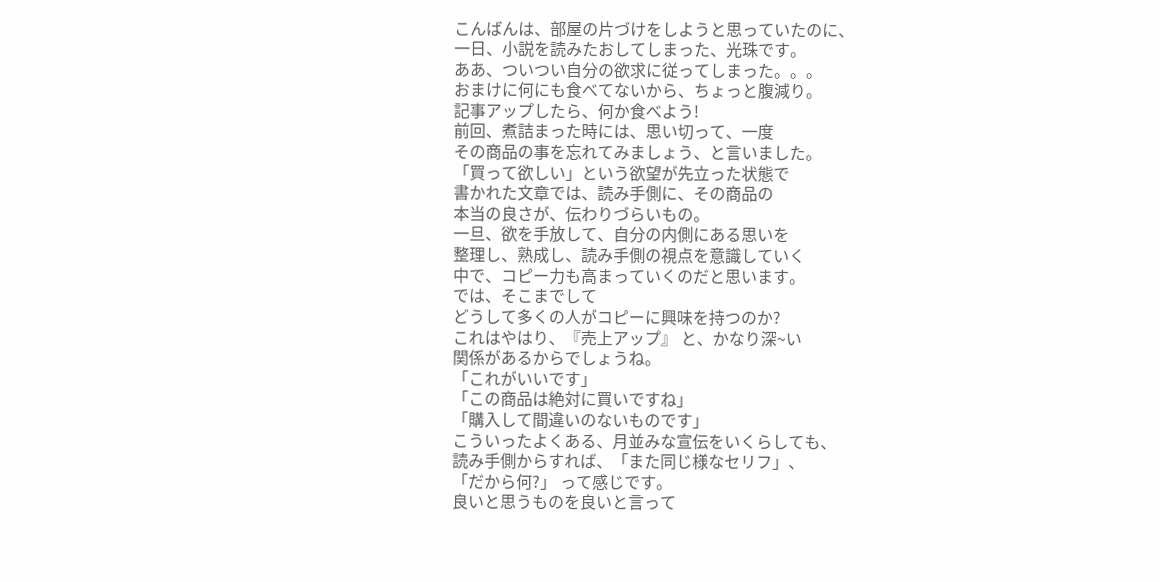こんばんは、部屋の片づけをしようと思っていたのに、
一日、小説を読みたおしてしまった、光珠です。
ああ、ついつい自分の欲求に従ってしまった。。。
おまけに何にも食べてないから、ちょっと腹減り。
記事アップしたら、何か食べよう!
前回、煮詰まった時には、思い切って、一度
その商品の事を忘れてみましょう、と言いました。
「買って欲しい」という欲望が先立った状態で
書かれた文章では、読み手側に、その商品の
本当の良さが、伝わりづらいもの。
一旦、欲を手放して、自分の内側にある思いを
整理し、熟成し、読み手側の視点を意識していく
中で、コピー力も高まっていくのだと思います。
では、そこまでして
どうして多くの人がコピーに興味を持つのか?
これはやはり、『売上アップ』 と、かなり深~い
関係があるからでしょうね。
「これがいいです」
「この商品は絶対に買いですね」
「購入して間違いのないものです」
こういったよくある、月並みな宣伝をいくらしても、
読み手側からすれば、「また同じ様なセリフ」、
「だから何?」 って感じです。
良いと思うものを良いと言って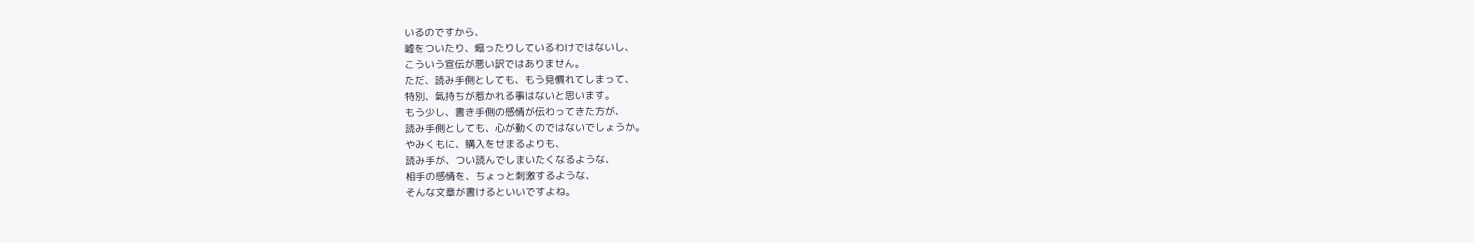いるのですから、
嘘をついたり、煽ったりしているわけではないし、
こういう宣伝が悪い訳ではありません。
ただ、読み手側としても、もう見慣れてしまって、
特別、氣持ちが惹かれる事はないと思います。
もう少し、書き手側の感情が伝わってきた方が、
読み手側としても、心が動くのではないでしょうか。
やみくもに、購入をせまるよりも、
読み手が、つい読んでしまいたくなるような、
相手の感情を、ちょっと刺激するような、
そんな文章が書けるといいですよね。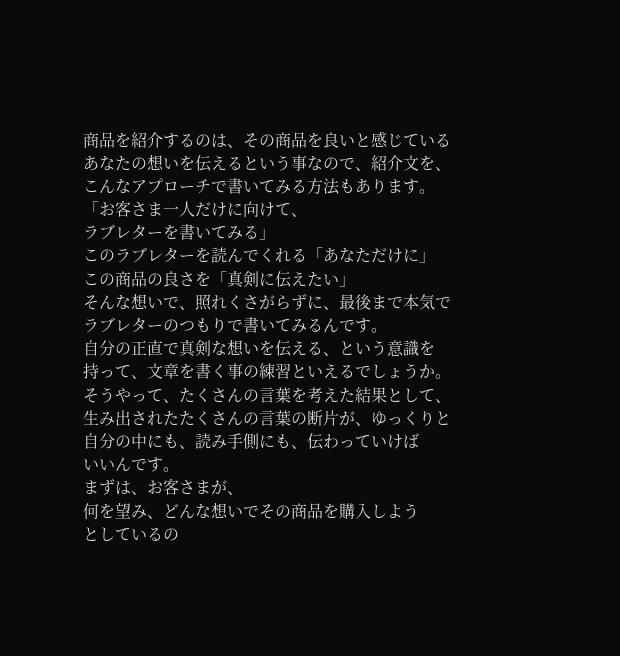商品を紹介するのは、その商品を良いと感じている
あなたの想いを伝えるという事なので、紹介文を、
こんなアプローチで書いてみる方法もあります。
「お客さま一人だけに向けて、
ラブレターを書いてみる」
このラブレターを読んでくれる「あなただけに」
この商品の良さを「真剣に伝えたい」
そんな想いで、照れくさがらずに、最後まで本気で
ラブレターのつもりで書いてみるんです。
自分の正直で真剣な想いを伝える、という意識を
持って、文章を書く事の練習といえるでしょうか。
そうやって、たくさんの言葉を考えた結果として、
生み出されたたくさんの言葉の断片が、ゆっくりと
自分の中にも、読み手側にも、伝わっていけば
いいんです。
まずは、お客さまが、
何を望み、どんな想いでその商品を購入しよう
としているの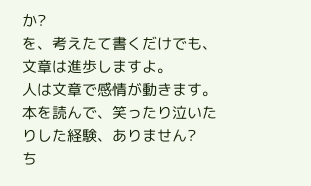か?
を、考えたて書くだけでも、文章は進歩しますよ。
人は文章で感情が動きます。
本を読んで、笑ったり泣いたりした経験、ありません?
ち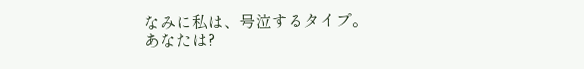なみに私は、号泣するタイプ。
あなたは?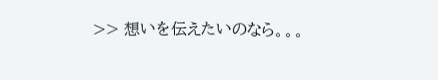>> 想いを伝えたいのなら。。。